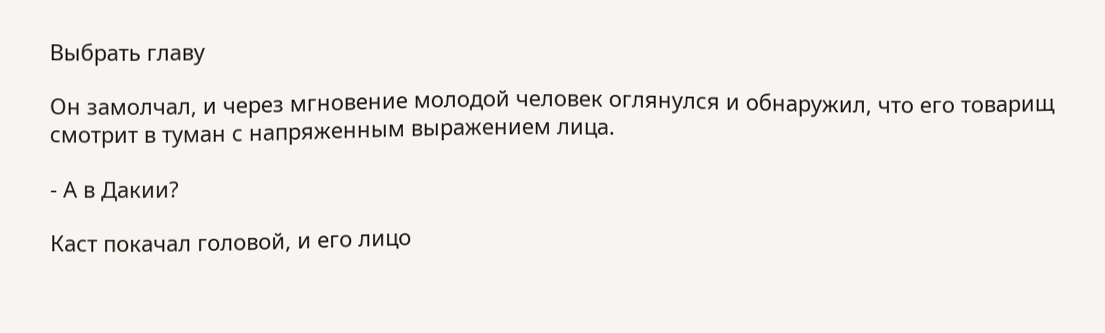Выбрать главу

Он замолчал, и через мгновение молодой человек оглянулся и обнаружил, что его товарищ смотрит в туман с напряженным выражением лица.

- А в Дакии?

Каст покачал головой, и его лицо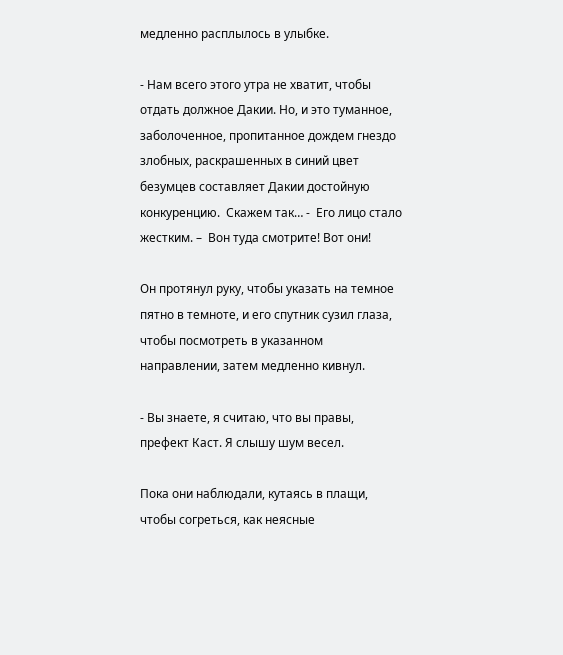медленно расплылось в улыбке.

- Нам всего этого утра не хватит, чтобы отдать должное Дакии. Но, и это туманное, заболоченное, пропитанное дождем гнездо злобных, раскрашенных в синий цвет безумцев составляет Дакии достойную конкуренцию.  Скажем так… -  Его лицо стало жестким. –  Вон туда смотрите! Вот они!

Он протянул руку, чтобы указать на темное пятно в темноте, и его спутник сузил глаза, чтобы посмотреть в указанном направлении, затем медленно кивнул.

- Вы знаете, я считаю, что вы правы, префект Каст. Я слышу шум весел.

Пока они наблюдали, кутаясь в плащи, чтобы согреться, как неясные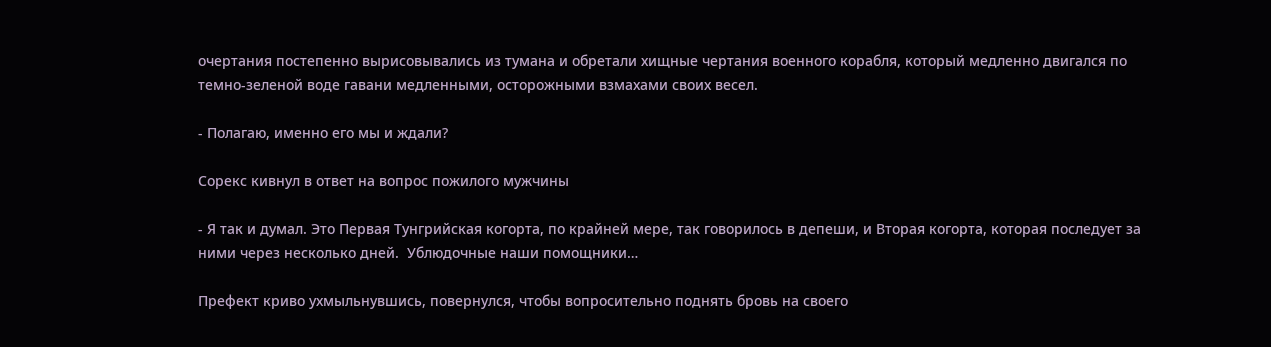очертания постепенно вырисовывались из тумана и обретали хищные чертания военного корабля, который медленно двигался по темно-зеленой воде гавани медленными, осторожными взмахами своих весел.

- Полагаю, именно его мы и ждали?

Сорекс кивнул в ответ на вопрос пожилого мужчины

- Я так и думал. Это Первая Тунгрийская когорта, по крайней мере, так говорилось в депеши, и Вторая когорта, которая последует за ними через несколько дней.  Ублюдочные наши помощники…

Префект криво ухмыльнувшись, повернулся, чтобы вопросительно поднять бровь на своего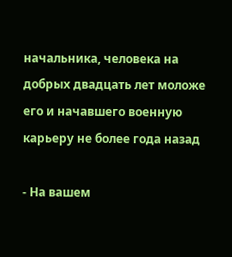начальника, человека на добрых двадцать лет моложе его и начавшего военную карьеру не более года назад

- На вашем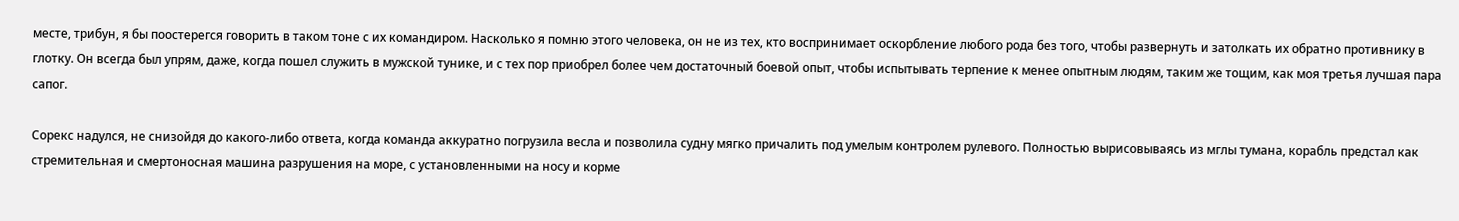месте, трибун, я бы поостерегся говорить в таком тоне с их командиром. Насколько я помню этого человека, он не из тех, кто воспринимает оскорбление любого рода без того, чтобы развернуть и затолкать их обратно противнику в глотку. Он всегда был упрям, даже, когда пошел служить в мужской тунике, и с тех пор приобрел более чем достаточный боевой опыт, чтобы испытывать терпение к менее опытным людям, таким же тощим, как моя третья лучшая пара сапог.

Сорекс надулся, не снизойдя до какого-либо ответа, когда команда аккуратно погрузила весла и позволила судну мягко причалить под умелым контролем рулевого. Полностью вырисовываясь из мглы тумана, корабль предстал как стремительная и смертоносная машина разрушения на море, с установленными на носу и корме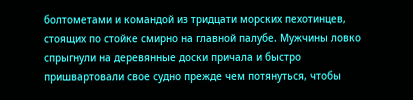болтометами и командой из тридцати морских пехотинцев, стоящих по стойке смирно на главной палубе. Мужчины ловко спрыгнули на деревянные доски причала и быстро пришвартовали свое судно прежде чем потянуться, чтобы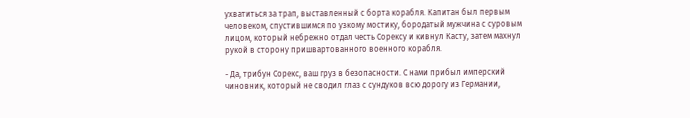ухватиться за трап, выставленный с борта корабля. Капитан был первым человеком, спустившимся по узкому мостику, бородатый мужчина с суровым лицом, который небрежно отдал честь Сорексу и кивнул Касту, затем махнул рукой в сторону пришвартованного военного корабля.

- Да, трибун Сорекс, ваш груз в безопасности. С нами прибыл имперский чиновник, который не сводил глаз с сундуков всю дорогу из Германии,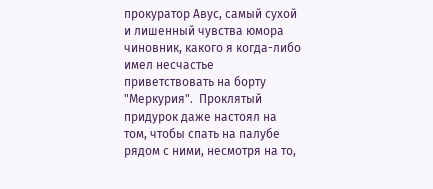прокуратор Авус, самый сухой и лишенный чувства юмора чиновник, какого я когда-либо имел несчастье приветствовать на борту "Меркурия".  Проклятый придурок даже настоял на том, чтобы спать на палубе рядом с ними, несмотря на то,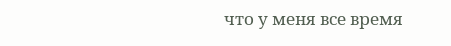что у меня все время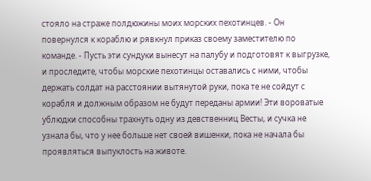стояло на страже полдюжины моих морских пехотинцев. - Он повернулся к кораблю и рявкнул приказ своему заместителю по команде. - Пусть эти сундуки вынесут на палубу и подготовят к выгрузке, и проследите, чтобы морские пехотинцы оставались с ними, чтобы держать солдат на расстоянии вытянутой руки, пока те не сойдут с корабля и должным образом не будут переданы армии! Эти вороватые ублюдки способны трахнуть одну из девственниц Весты, и сучка не узнала бы, что у нее больше нет своей вишенки, пока не начала бы проявляться выпуклость на животе.